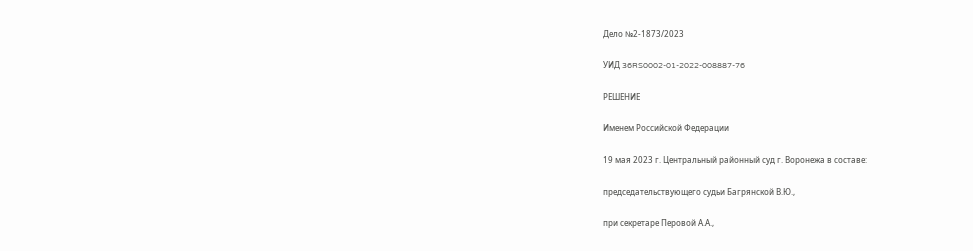Дело №2-1873/2023

УИД 36RS0002-01-2022-008887-76

РЕШЕНИЕ

Именем Российской Федерации

19 мая 2023 г. Центральный районный суд г. Воронежа в составе:

председательствующего судьи Багрянской В.Ю.,

при секретаре Перовой А.А.,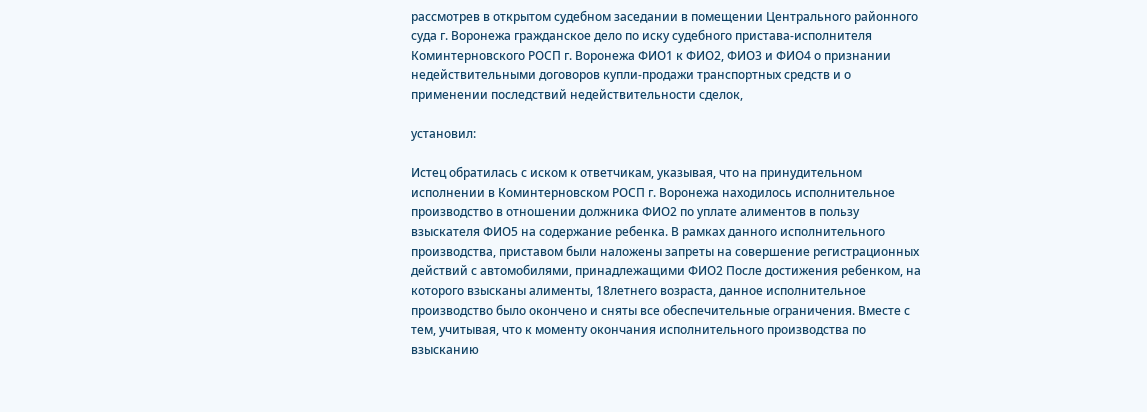рассмотрев в открытом судебном заседании в помещении Центрального районного суда г. Воронежа гражданское дело по иску судебного пристава-исполнителя Коминтерновского РОСП г. Воронежа ФИО1 к ФИО2, ФИО3 и ФИО4 о признании недействительными договоров купли-продажи транспортных средств и о применении последствий недействительности сделок,

установил:

Истец обратилась с иском к ответчикам, указывая, что на принудительном исполнении в Коминтерновском РОСП г. Воронежа находилось исполнительное производство в отношении должника ФИО2 по уплате алиментов в пользу взыскателя ФИО5 на содержание ребенка. В рамках данного исполнительного производства, приставом были наложены запреты на совершение регистрационных действий с автомобилями, принадлежащими ФИО2 После достижения ребенком, на которого взысканы алименты, 18летнего возраста, данное исполнительное производство было окончено и сняты все обеспечительные ограничения. Вместе с тем, учитывая, что к моменту окончания исполнительного производства по взысканию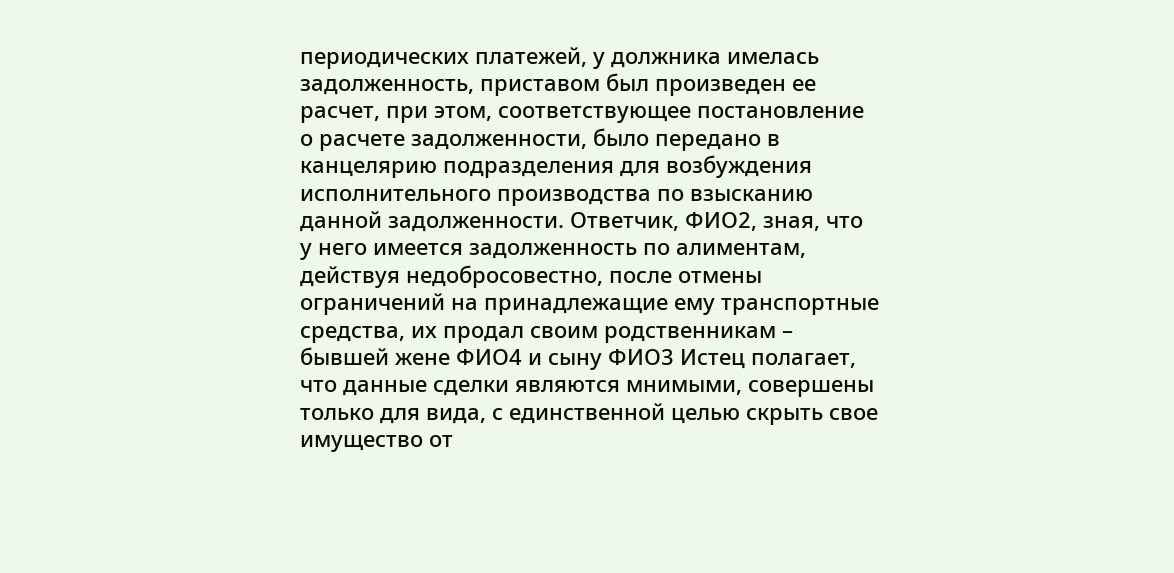периодических платежей, у должника имелась задолженность, приставом был произведен ее расчет, при этом, соответствующее постановление о расчете задолженности, было передано в канцелярию подразделения для возбуждения исполнительного производства по взысканию данной задолженности. Ответчик, ФИО2, зная, что у него имеется задолженность по алиментам, действуя недобросовестно, после отмены ограничений на принадлежащие ему транспортные средства, их продал своим родственникам – бывшей жене ФИО4 и сыну ФИО3 Истец полагает, что данные сделки являются мнимыми, совершены только для вида, с единственной целью скрыть свое имущество от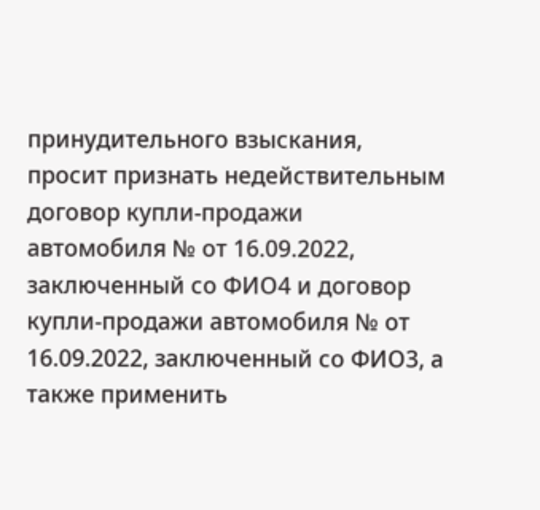принудительного взыскания, просит признать недействительным договор купли-продажи автомобиля № от 16.09.2022, заключенный со ФИО4 и договор купли-продажи автомобиля № от 16.09.2022, заключенный со ФИО3, а также применить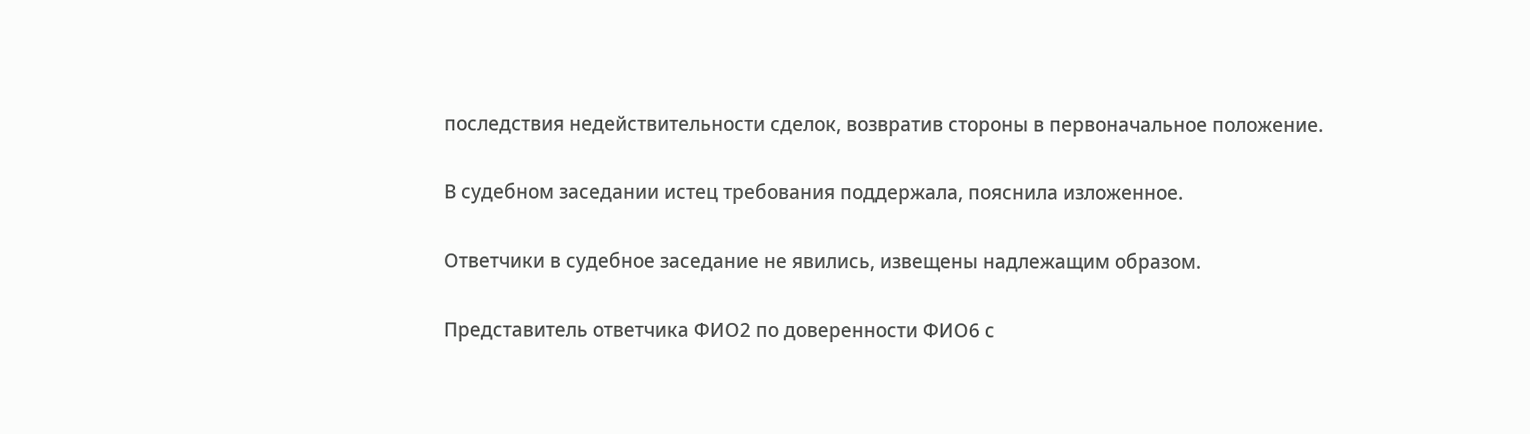последствия недействительности сделок, возвратив стороны в первоначальное положение.

В судебном заседании истец требования поддержала, пояснила изложенное.

Ответчики в судебное заседание не явились, извещены надлежащим образом.

Представитель ответчика ФИО2 по доверенности ФИО6 с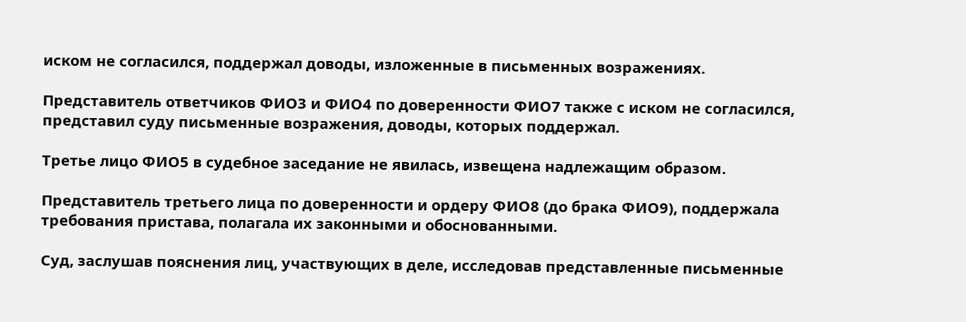иском не согласился, поддержал доводы, изложенные в письменных возражениях.

Представитель ответчиков ФИО3 и ФИО4 по доверенности ФИО7 также с иском не согласился, представил суду письменные возражения, доводы, которых поддержал.

Третье лицо ФИО5 в судебное заседание не явилась, извещена надлежащим образом.

Представитель третьего лица по доверенности и ордеру ФИО8 (до брака ФИО9), поддержала требования пристава, полагала их законными и обоснованными.

Суд, заслушав пояснения лиц, участвующих в деле, исследовав представленные письменные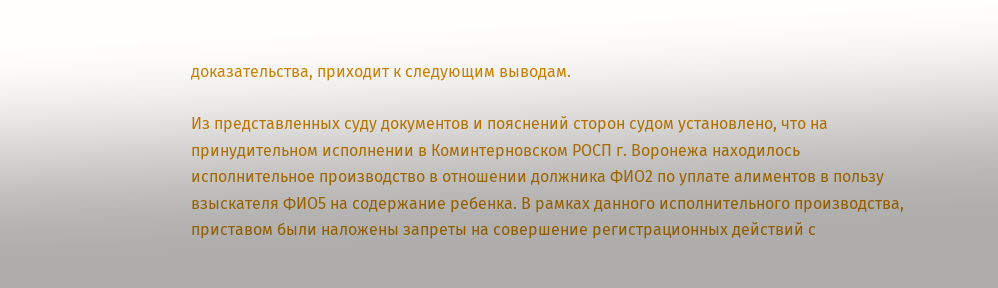доказательства, приходит к следующим выводам.

Из представленных суду документов и пояснений сторон судом установлено, что на принудительном исполнении в Коминтерновском РОСП г. Воронежа находилось исполнительное производство в отношении должника ФИО2 по уплате алиментов в пользу взыскателя ФИО5 на содержание ребенка. В рамках данного исполнительного производства, приставом были наложены запреты на совершение регистрационных действий с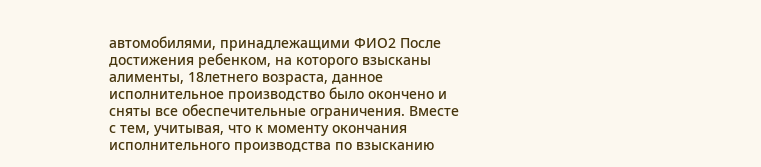автомобилями, принадлежащими ФИО2 После достижения ребенком, на которого взысканы алименты, 18летнего возраста, данное исполнительное производство было окончено и сняты все обеспечительные ограничения. Вместе с тем, учитывая, что к моменту окончания исполнительного производства по взысканию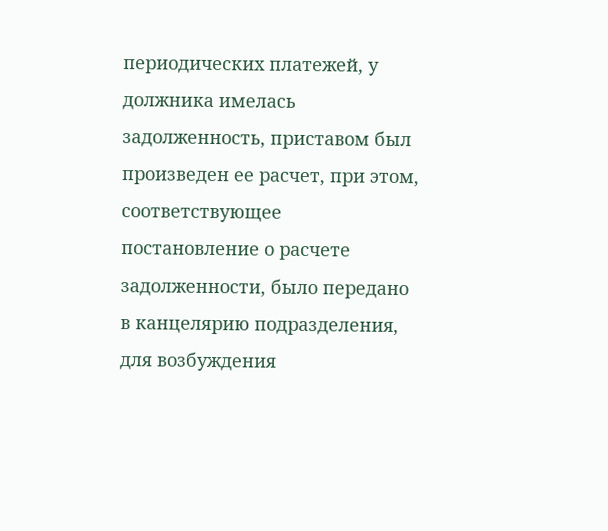периодических платежей, у должника имелась задолженность, приставом был произведен ее расчет, при этом, соответствующее постановление о расчете задолженности, было передано в канцелярию подразделения, для возбуждения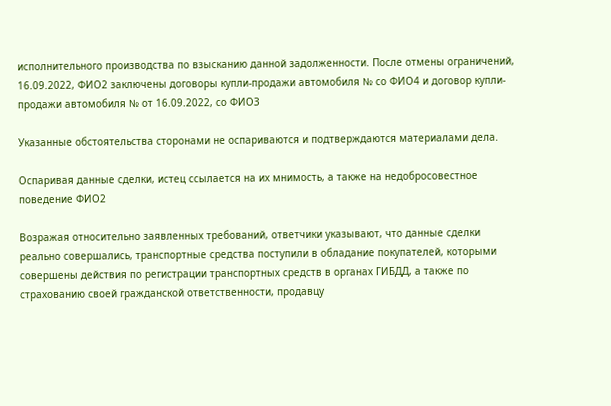исполнительного производства по взысканию данной задолженности. После отмены ограничений, 16.09.2022, ФИО2 заключены договоры купли-продажи автомобиля № со ФИО4 и договор купли-продажи автомобиля № от 16.09.2022, со ФИО3

Указанные обстоятельства сторонами не оспариваются и подтверждаются материалами дела.

Оспаривая данные сделки, истец ссылается на их мнимость, а также на недобросовестное поведение ФИО2

Возражая относительно заявленных требований, ответчики указывают, что данные сделки реально совершались, транспортные средства поступили в обладание покупателей, которыми совершены действия по регистрации транспортных средств в органах ГИБДД, а также по страхованию своей гражданской ответственности, продавцу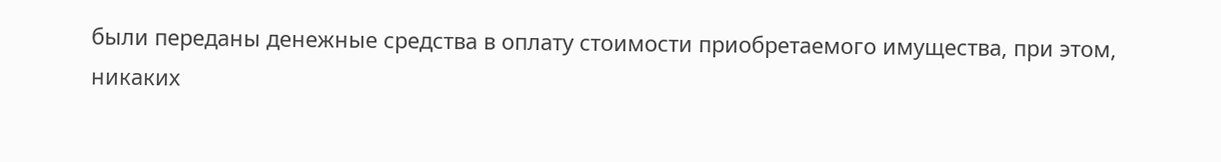были переданы денежные средства в оплату стоимости приобретаемого имущества, при этом, никаких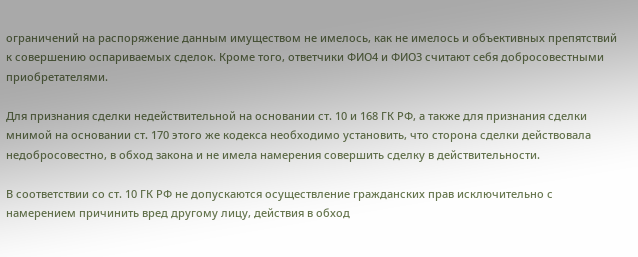ограничений на распоряжение данным имуществом не имелось, как не имелось и объективных препятствий к совершению оспариваемых сделок. Кроме того, ответчики ФИО4 и ФИО3 считают себя добросовестными приобретателями.

Для признания сделки недействительной на основании ст. 10 и 168 ГК РФ, а также для признания сделки мнимой на основании ст. 170 этого же кодекса необходимо установить, что сторона сделки действовала недобросовестно, в обход закона и не имела намерения совершить сделку в действительности.

В соответствии со ст. 10 ГК РФ не допускаются осуществление гражданских прав исключительно с намерением причинить вред другому лицу, действия в обход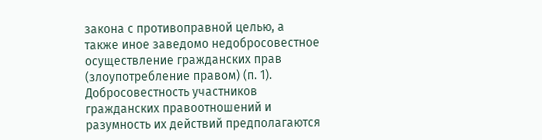закона с противоправной целью, а также иное заведомо недобросовестное осуществление гражданских прав (злоупотребление правом) (п. 1). Добросовестность участников гражданских правоотношений и разумность их действий предполагаются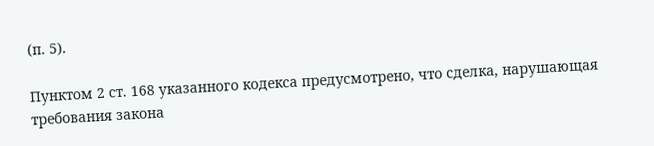(п. 5).

Пунктом 2 ст. 168 указанного кодекса предусмотрено, что сделка, нарушающая требования закона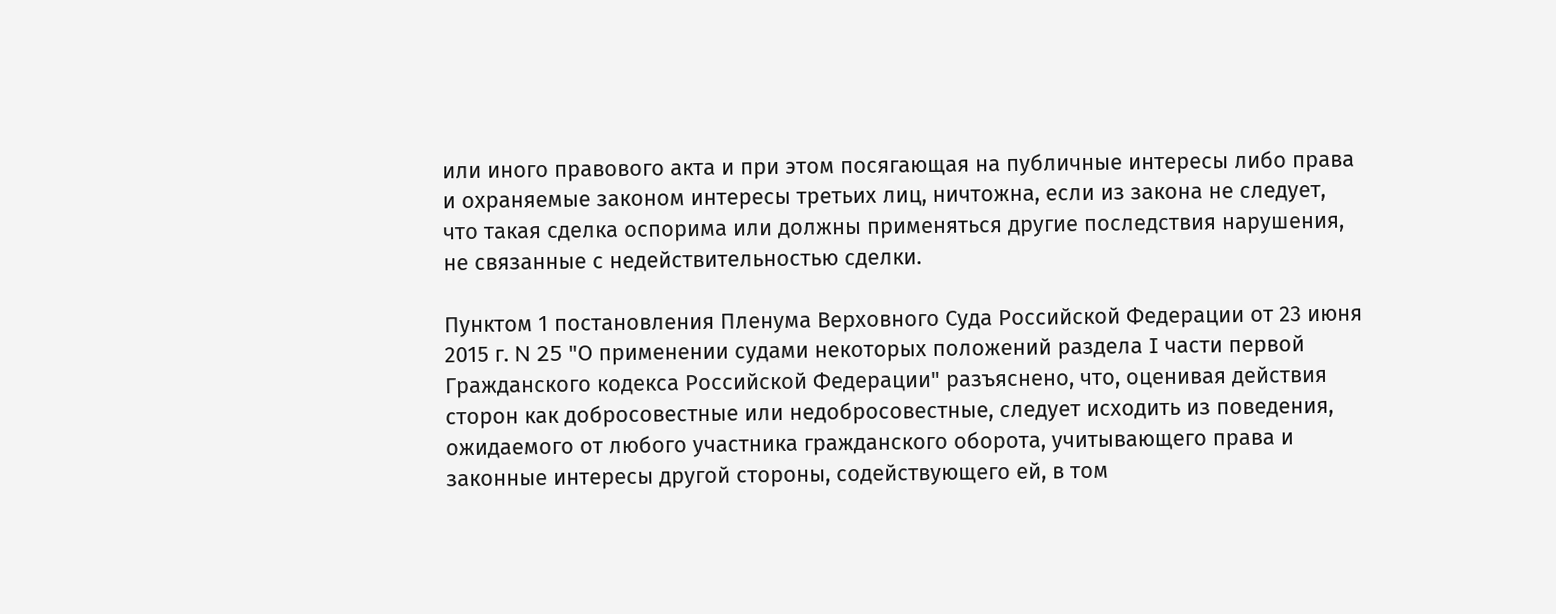или иного правового акта и при этом посягающая на публичные интересы либо права и охраняемые законом интересы третьих лиц, ничтожна, если из закона не следует, что такая сделка оспорима или должны применяться другие последствия нарушения, не связанные с недействительностью сделки.

Пунктом 1 постановления Пленума Верховного Суда Российской Федерации от 23 июня 2015 г. N 25 "О применении судами некоторых положений раздела I части первой Гражданского кодекса Российской Федерации" разъяснено, что, оценивая действия сторон как добросовестные или недобросовестные, следует исходить из поведения, ожидаемого от любого участника гражданского оборота, учитывающего права и законные интересы другой стороны, содействующего ей, в том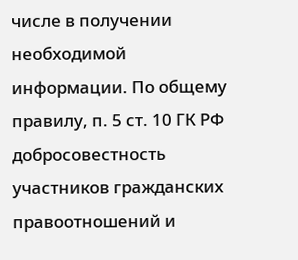числе в получении необходимой информации. По общему правилу, п. 5 ст. 10 ГК РФ добросовестность участников гражданских правоотношений и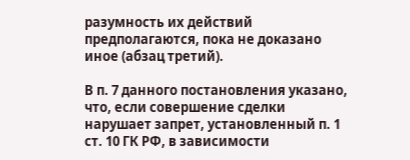разумность их действий предполагаются, пока не доказано иное (абзац третий).

В п. 7 данного постановления указано, что, если совершение сделки нарушает запрет, установленный п. 1 ст. 10 ГК РФ, в зависимости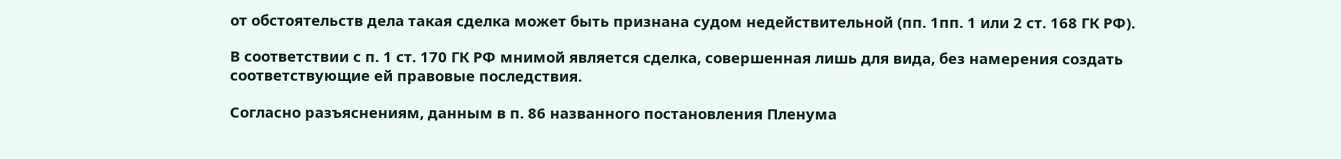от обстоятельств дела такая сделка может быть признана судом недействительной (пп. 1пп. 1 или 2 ст. 168 ГК РФ).

В соответствии с п. 1 ст. 170 ГК РФ мнимой является сделка, совершенная лишь для вида, без намерения создать соответствующие ей правовые последствия.

Согласно разъяснениям, данным в п. 86 названного постановления Пленума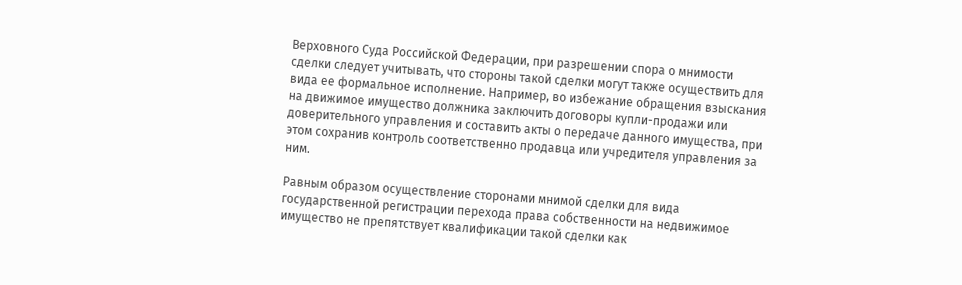Верховного Суда Российской Федерации, при разрешении спора о мнимости сделки следует учитывать, что стороны такой сделки могут также осуществить для вида ее формальное исполнение. Например, во избежание обращения взыскания на движимое имущество должника заключить договоры купли-продажи или доверительного управления и составить акты о передаче данного имущества, при этом сохранив контроль соответственно продавца или учредителя управления за ним.

Равным образом осуществление сторонами мнимой сделки для вида государственной регистрации перехода права собственности на недвижимое имущество не препятствует квалификации такой сделки как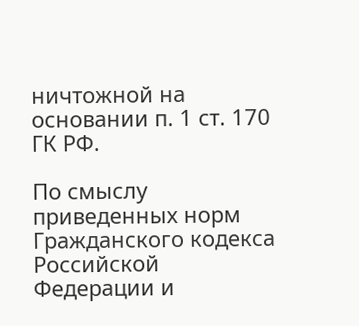ничтожной на основании п. 1 ст. 170 ГК РФ.

По смыслу приведенных норм Гражданского кодекса Российской Федерации и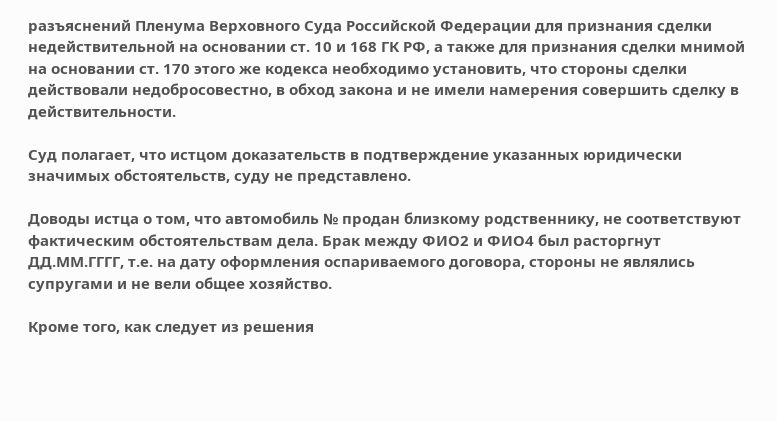разъяснений Пленума Верховного Суда Российской Федерации для признания сделки недействительной на основании ст. 10 и 168 ГК РФ, а также для признания сделки мнимой на основании ст. 170 этого же кодекса необходимо установить, что стороны сделки действовали недобросовестно, в обход закона и не имели намерения совершить сделку в действительности.

Суд полагает, что истцом доказательств в подтверждение указанных юридически значимых обстоятельств, суду не представлено.

Доводы истца о том, что автомобиль № продан близкому родственнику, не соответствуют фактическим обстоятельствам дела. Брак между ФИО2 и ФИО4 был расторгнут ДД.ММ.ГГГГ, т.е. на дату оформления оспариваемого договора, стороны не являлись супругами и не вели общее хозяйство.

Кроме того, как следует из решения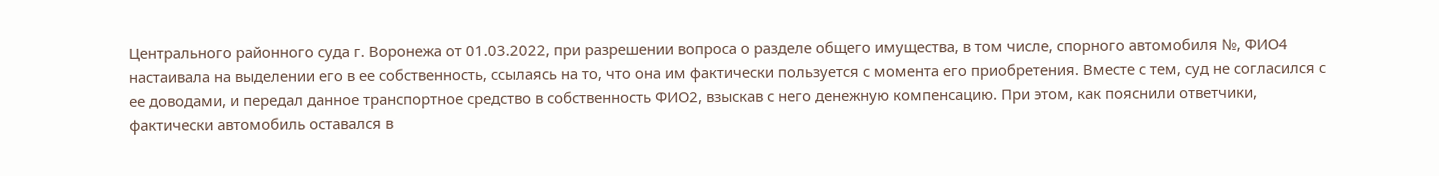Центрального районного суда г. Воронежа от 01.03.2022, при разрешении вопроса о разделе общего имущества, в том числе, спорного автомобиля №, ФИО4 настаивала на выделении его в ее собственность, ссылаясь на то, что она им фактически пользуется с момента его приобретения. Вместе с тем, суд не согласился с ее доводами, и передал данное транспортное средство в собственность ФИО2, взыскав с него денежную компенсацию. При этом, как пояснили ответчики, фактически автомобиль оставался в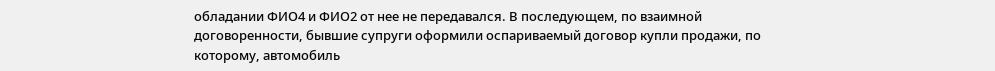обладании ФИО4 и ФИО2 от нее не передавался. В последующем, по взаимной договоренности, бывшие супруги оформили оспариваемый договор купли продажи, по которому, автомобиль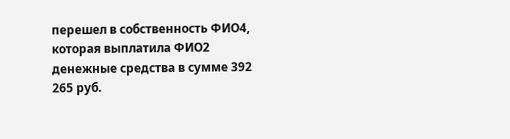перешел в собственность ФИО4, которая выплатила ФИО2 денежные средства в сумме 392 265 руб.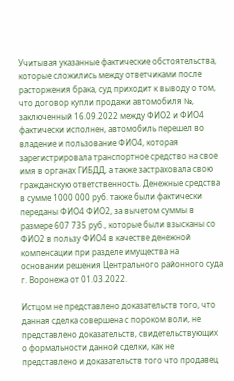Учитывая указанные фактические обстоятельства, которые сложились между ответчиками после расторжения брака, суд приходит к выводу о том, что договор купли продажи автомобиля №, заключенный 16.09.2022 между ФИО2 и ФИО4 фактически исполнен, автомобиль перешел во владение и пользование ФИО4, которая зарегистрировала транспортное средство на свое имя в органах ГИБДД, а также застраховала свою гражданскую ответственность. Денежные средства в сумме 1000 000 руб. также были фактически переданы ФИО4 ФИО2, за вычетом суммы в размере 607 735 руб., которые были взысканы со ФИО2 в пользу ФИО4 в качестве денежной компенсации при разделе имущества на основании решения Центрального районного суда г. Воронежа от 01.03.2022.

Истцом не представлено доказательств того, что данная сделка совершена с пороком воли, не представлено доказательств, свидетельствующих о формальности данной сделки, как не представлено и доказательств того что продавец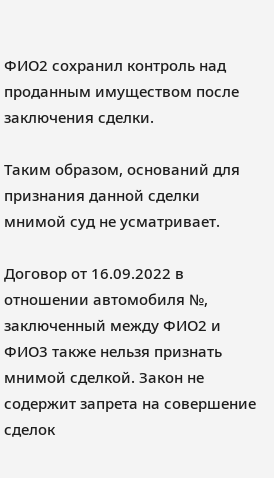ФИО2 сохранил контроль над проданным имуществом после заключения сделки.

Таким образом, оснований для признания данной сделки мнимой суд не усматривает.

Договор от 16.09.2022 в отношении автомобиля №, заключенный между ФИО2 и ФИО3 также нельзя признать мнимой сделкой. Закон не содержит запрета на совершение сделок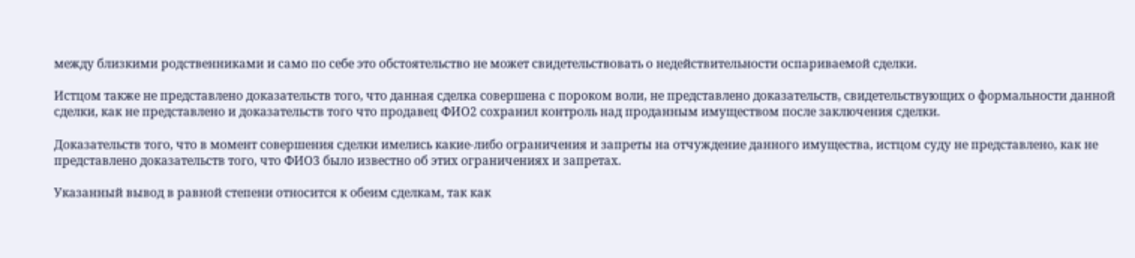между близкими родственниками и само по себе это обстоятельство не может свидетельствовать о недействительности оспариваемой сделки.

Истцом также не представлено доказательств того, что данная сделка совершена с пороком воли, не представлено доказательств, свидетельствующих о формальности данной сделки, как не представлено и доказательств того что продавец ФИО2 сохранил контроль над проданным имуществом после заключения сделки.

Доказательств того, что в момент совершения сделки имелись какие-либо ограничения и запреты на отчуждение данного имущества, истцом суду не представлено, как не представлено доказательств того, что ФИО3 было известно об этих ограничениях и запретах.

Указанный вывод в равной степени относится к обеим сделкам, так как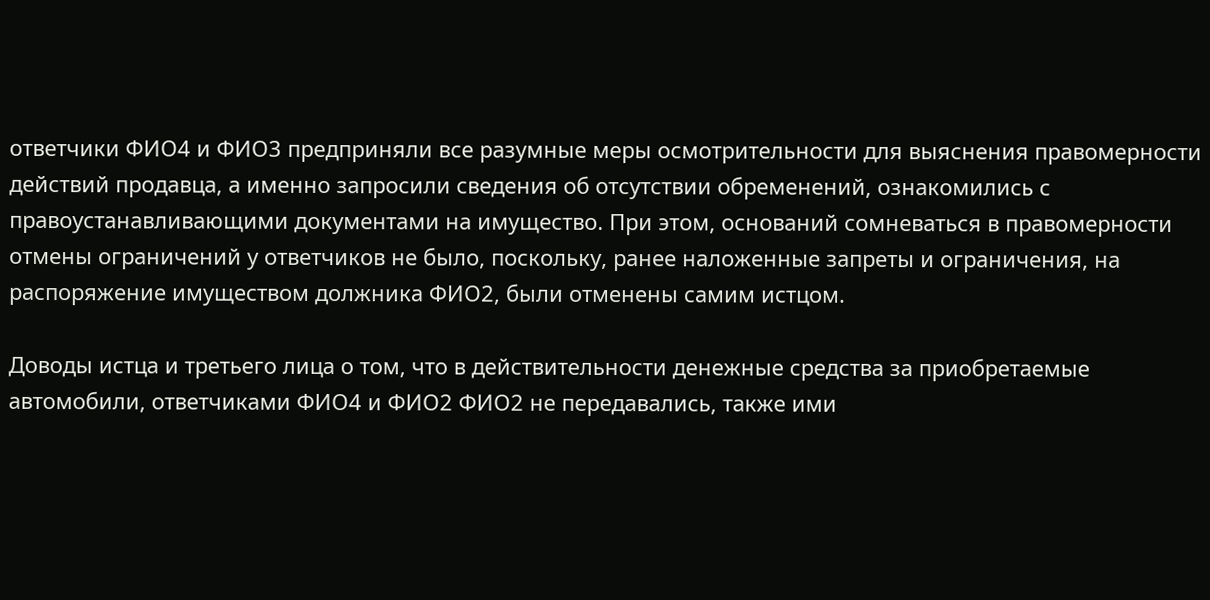ответчики ФИО4 и ФИО3 предприняли все разумные меры осмотрительности для выяснения правомерности действий продавца, а именно запросили сведения об отсутствии обременений, ознакомились с правоустанавливающими документами на имущество. При этом, оснований сомневаться в правомерности отмены ограничений у ответчиков не было, поскольку, ранее наложенные запреты и ограничения, на распоряжение имуществом должника ФИО2, были отменены самим истцом.

Доводы истца и третьего лица о том, что в действительности денежные средства за приобретаемые автомобили, ответчиками ФИО4 и ФИО2 ФИО2 не передавались, также ими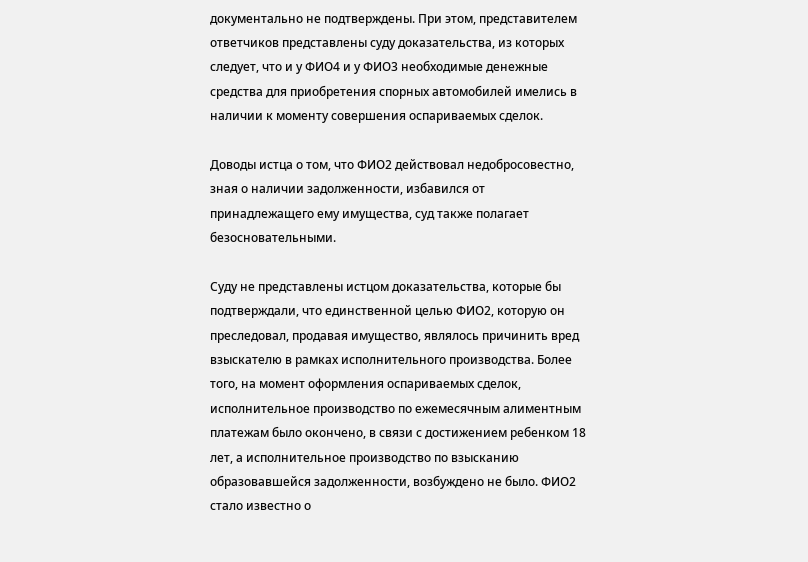документально не подтверждены. При этом, представителем ответчиков представлены суду доказательства, из которых следует, что и у ФИО4 и у ФИО3 необходимые денежные средства для приобретения спорных автомобилей имелись в наличии к моменту совершения оспариваемых сделок.

Доводы истца о том, что ФИО2 действовал недобросовестно, зная о наличии задолженности, избавился от принадлежащего ему имущества, суд также полагает безосновательными.

Суду не представлены истцом доказательства, которые бы подтверждали, что единственной целью ФИО2, которую он преследовал, продавая имущество, являлось причинить вред взыскателю в рамках исполнительного производства. Более того, на момент оформления оспариваемых сделок, исполнительное производство по ежемесячным алиментным платежам было окончено, в связи с достижением ребенком 18 лет, а исполнительное производство по взысканию образовавшейся задолженности, возбуждено не было. ФИО2 стало известно о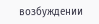возбуждении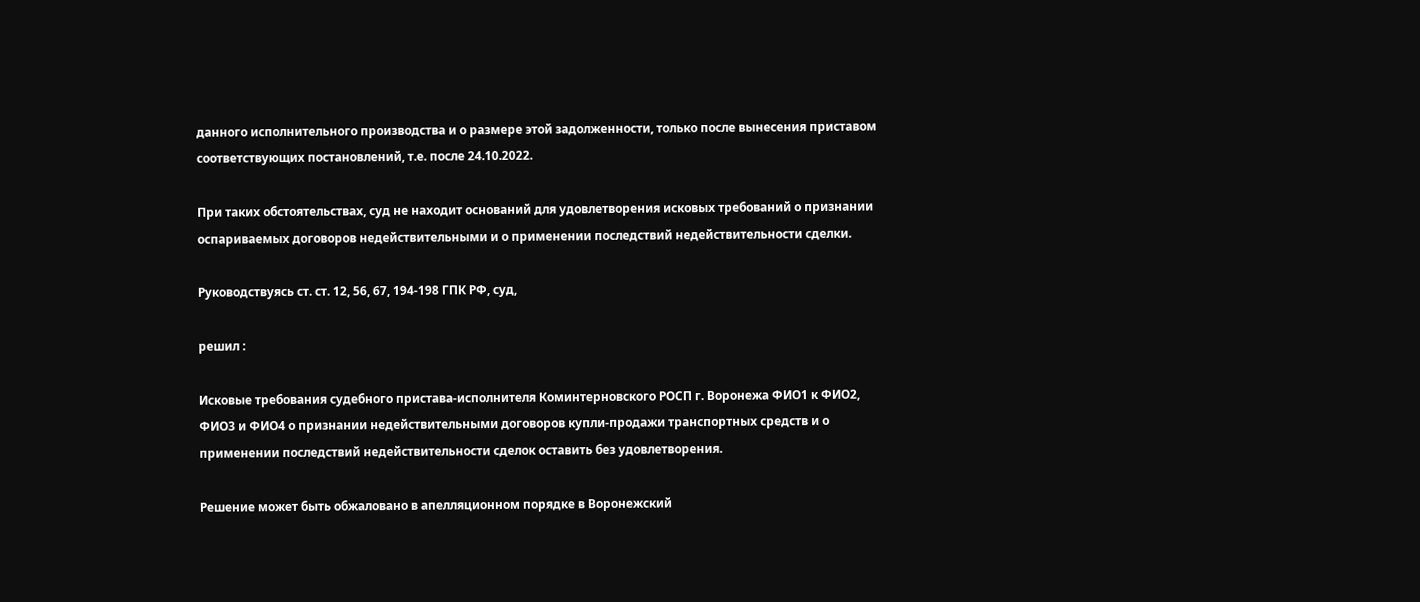данного исполнительного производства и о размере этой задолженности, только после вынесения приставом соответствующих постановлений, т.е. после 24.10.2022.

При таких обстоятельствах, суд не находит оснований для удовлетворения исковых требований о признании оспариваемых договоров недействительными и о применении последствий недействительности сделки.

Руководствуясь ст. ст. 12, 56, 67, 194-198 ГПК РФ, суд,

решил :

Исковые требования судебного пристава-исполнителя Коминтерновского РОСП г. Воронежа ФИО1 к ФИО2, ФИО3 и ФИО4 о признании недействительными договоров купли-продажи транспортных средств и о применении последствий недействительности сделок оставить без удовлетворения.

Решение может быть обжаловано в апелляционном порядке в Воронежский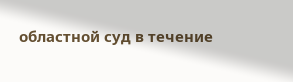областной суд в течение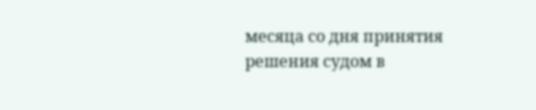месяца со дня принятия решения судом в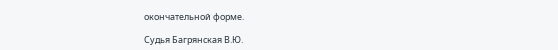окончательной форме.

Судья Багрянская В.Ю.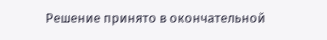Решение принято в окончательной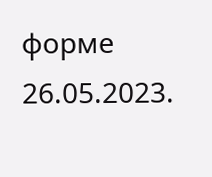форме 26.05.2023.